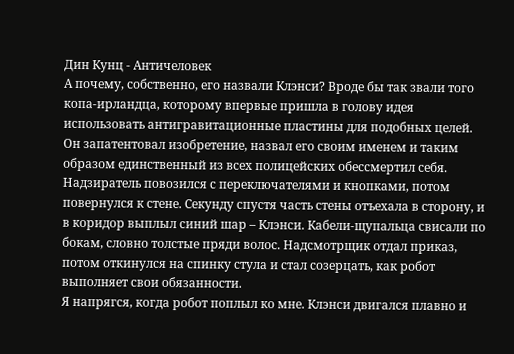Дин Кунц - Античеловек
А почему, собственно, его назвали Клэнси? Вроде бы так звали того копа-ирландца, которому впервые пришла в голову идея использовать антигравитационные пластины для подобных целей. Он запатентовал изобретение, назвал его своим именем и таким образом единственный из всех полицейских обессмертил себя.
Надзиратель повозился с переключателями и кнопками, потом повернулся к стене. Секунду спустя часть стены отъехала в сторону, и в коридор выплыл синий шар – Клэнси. Кабели-щупальца свисали по бокам, словно толстые пряди волос. Надсмотрщик отдал приказ, потом откинулся на спинку стула и стал созерцать, как робот выполняет свои обязанности.
Я напрягся, когда робот поплыл ко мне. Клэнси двигался плавно и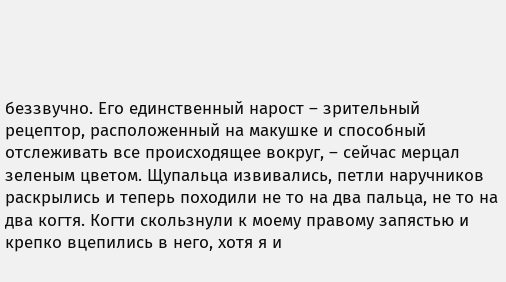беззвучно. Его единственный нарост – зрительный рецептор, расположенный на макушке и способный отслеживать все происходящее вокруг, – сейчас мерцал зеленым цветом. Щупальца извивались, петли наручников раскрылись и теперь походили не то на два пальца, не то на два когтя. Когти скользнули к моему правому запястью и крепко вцепились в него, хотя я и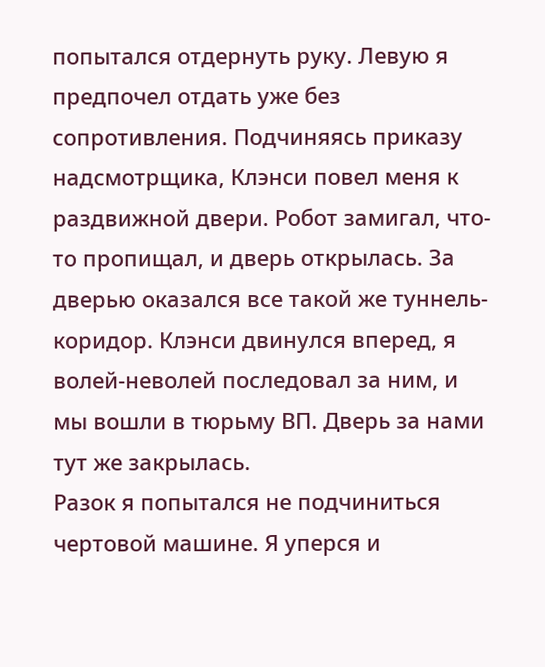попытался отдернуть руку. Левую я предпочел отдать уже без сопротивления. Подчиняясь приказу надсмотрщика, Клэнси повел меня к раздвижной двери. Робот замигал, что-то пропищал, и дверь открылась. За дверью оказался все такой же туннель-коридор. Клэнси двинулся вперед, я волей-неволей последовал за ним, и мы вошли в тюрьму ВП. Дверь за нами тут же закрылась.
Разок я попытался не подчиниться чертовой машине. Я уперся и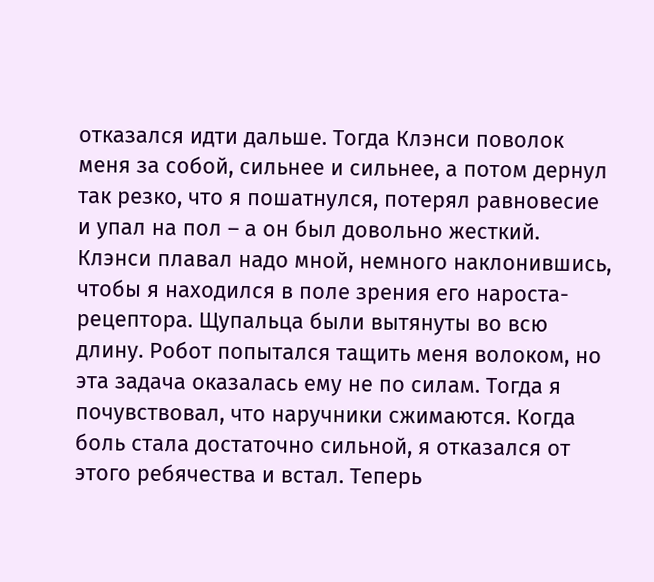отказался идти дальше. Тогда Клэнси поволок меня за собой, сильнее и сильнее, а потом дернул так резко, что я пошатнулся, потерял равновесие и упал на пол – а он был довольно жесткий. Клэнси плавал надо мной, немного наклонившись, чтобы я находился в поле зрения его нароста-рецептора. Щупальца были вытянуты во всю длину. Робот попытался тащить меня волоком, но эта задача оказалась ему не по силам. Тогда я почувствовал, что наручники сжимаются. Когда боль стала достаточно сильной, я отказался от этого ребячества и встал. Теперь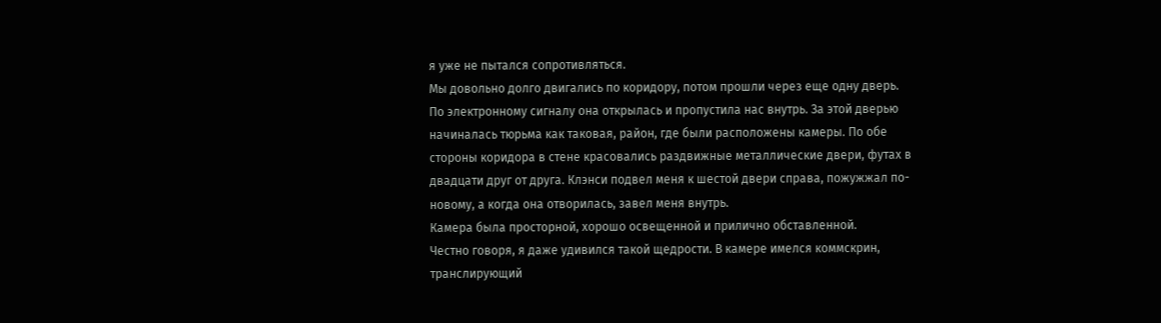я уже не пытался сопротивляться.
Мы довольно долго двигались по коридору, потом прошли через еще одну дверь. По электронному сигналу она открылась и пропустила нас внутрь. За этой дверью начиналась тюрьма как таковая, район, где были расположены камеры. По обе стороны коридора в стене красовались раздвижные металлические двери, футах в двадцати друг от друга. Клэнси подвел меня к шестой двери справа, пожужжал по-новому, а когда она отворилась, завел меня внутрь.
Камера была просторной, хорошо освещенной и прилично обставленной.
Честно говоря, я даже удивился такой щедрости. В камере имелся коммскрин, транслирующий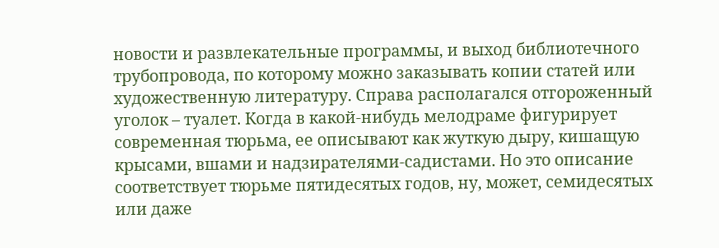новости и развлекательные программы, и выход библиотечного трубопровода, по которому можно заказывать копии статей или художественную литературу. Справа располагался отгороженный уголок – туалет. Когда в какой-нибудь мелодраме фигурирует современная тюрьма, ее описывают как жуткую дыру, кишащую крысами, вшами и надзирателями-садистами. Но это описание соответствует тюрьме пятидесятых годов, ну, может, семидесятых или даже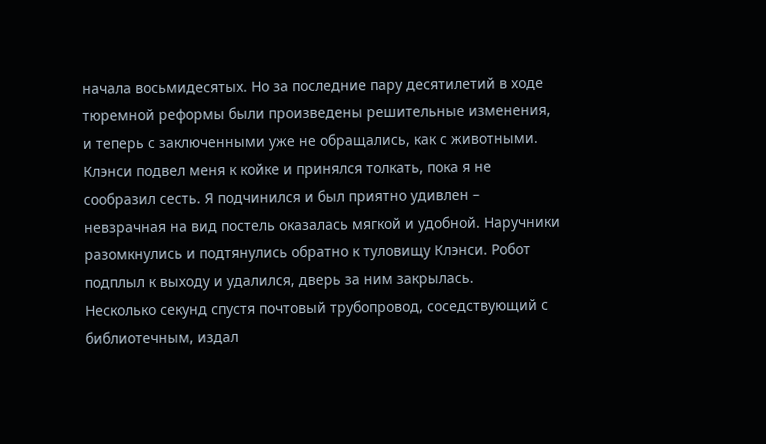начала восьмидесятых. Но за последние пару десятилетий в ходе тюремной реформы были произведены решительные изменения, и теперь с заключенными уже не обращались, как с животными.
Клэнси подвел меня к койке и принялся толкать, пока я не сообразил сесть. Я подчинился и был приятно удивлен – невзрачная на вид постель оказалась мягкой и удобной. Наручники разомкнулись и подтянулись обратно к туловищу Клэнси. Робот подплыл к выходу и удалился, дверь за ним закрылась.
Несколько секунд спустя почтовый трубопровод, соседствующий с библиотечным, издал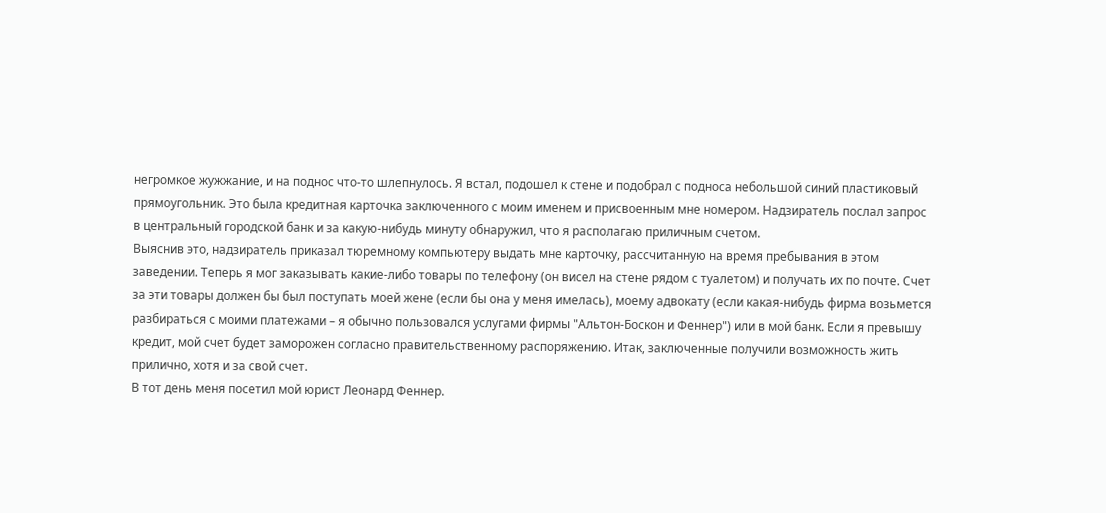негромкое жужжание, и на поднос что-то шлепнулось. Я встал, подошел к стене и подобрал с подноса небольшой синий пластиковый прямоугольник. Это была кредитная карточка заключенного с моим именем и присвоенным мне номером. Надзиратель послал запрос в центральный городской банк и за какую-нибудь минуту обнаружил, что я располагаю приличным счетом.
Выяснив это, надзиратель приказал тюремному компьютеру выдать мне карточку, рассчитанную на время пребывания в этом заведении. Теперь я мог заказывать какие-либо товары по телефону (он висел на стене рядом с туалетом) и получать их по почте. Счет за эти товары должен бы был поступать моей жене (если бы она у меня имелась), моему адвокату (если какая-нибудь фирма возьмется разбираться с моими платежами – я обычно пользовался услугами фирмы "Альтон-Боскон и Феннер") или в мой банк. Если я превышу кредит, мой счет будет заморожен согласно правительственному распоряжению. Итак, заключенные получили возможность жить прилично, хотя и за свой счет.
В тот день меня посетил мой юрист Леонард Феннер.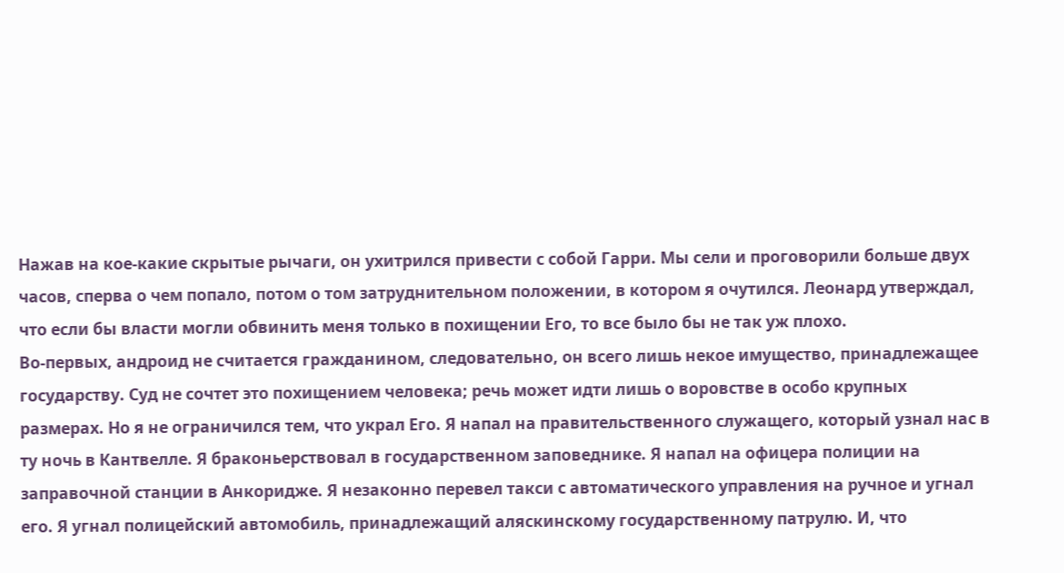Нажав на кое-какие скрытые рычаги, он ухитрился привести с собой Гарри. Мы сели и проговорили больше двух часов, сперва о чем попало, потом о том затруднительном положении, в котором я очутился. Леонард утверждал, что если бы власти могли обвинить меня только в похищении Его, то все было бы не так уж плохо.
Во-первых, андроид не считается гражданином, следовательно, он всего лишь некое имущество, принадлежащее государству. Суд не сочтет это похищением человека; речь может идти лишь о воровстве в особо крупных размерах. Но я не ограничился тем, что украл Его. Я напал на правительственного служащего, который узнал нас в ту ночь в Кантвелле. Я браконьерствовал в государственном заповеднике. Я напал на офицера полиции на заправочной станции в Анкоридже. Я незаконно перевел такси с автоматического управления на ручное и угнал его. Я угнал полицейский автомобиль, принадлежащий аляскинскому государственному патрулю. И, что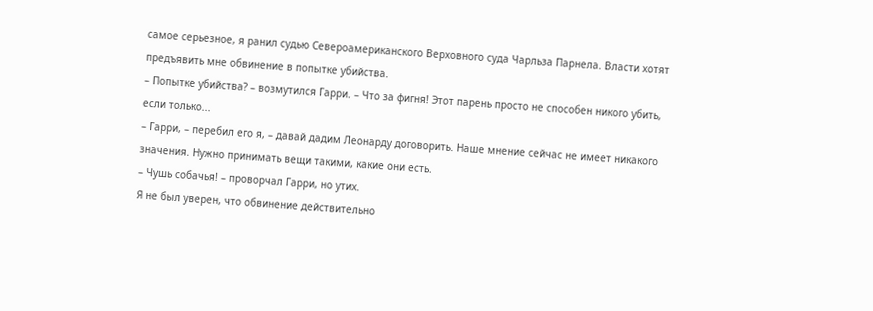самое серьезное, я ранил судью Североамериканского Верховного суда Чарльза Парнела. Власти хотят предъявить мне обвинение в попытке убийства.
– Попытке убийства? – возмутился Гарри. – Что за фигня! Этот парень просто не способен никого убить, если только...
– Гарри, – перебил его я, – давай дадим Леонарду договорить. Наше мнение сейчас не имеет никакого значения. Нужно принимать вещи такими, какие они есть.
– Чушь собачья! – проворчал Гарри, но утих.
Я не был уверен, что обвинение действительно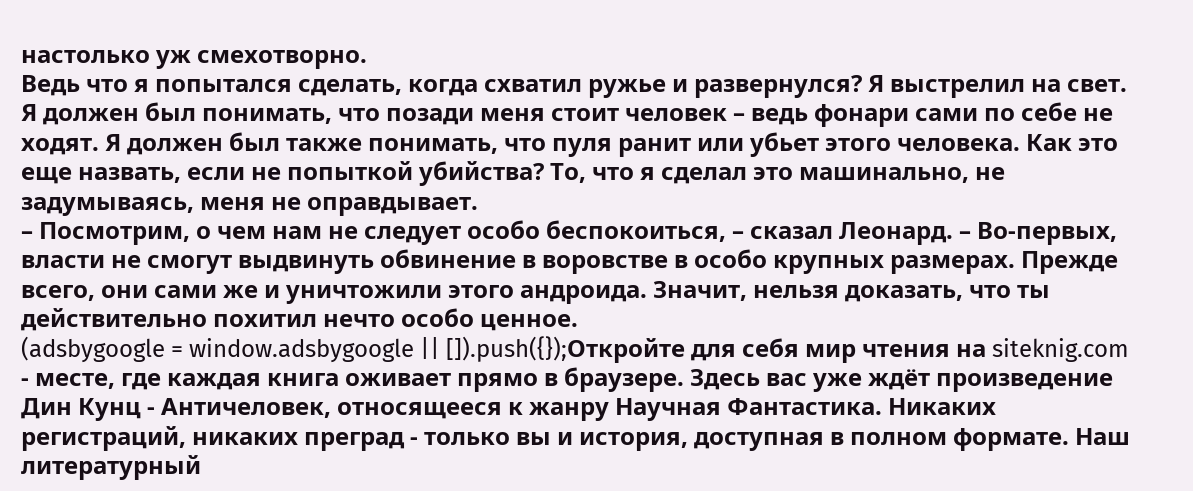настолько уж смехотворно.
Ведь что я попытался сделать, когда схватил ружье и развернулся? Я выстрелил на свет. Я должен был понимать, что позади меня стоит человек – ведь фонари сами по себе не ходят. Я должен был также понимать, что пуля ранит или убьет этого человека. Как это еще назвать, если не попыткой убийства? То, что я сделал это машинально, не задумываясь, меня не оправдывает.
– Посмотрим, о чем нам не следует особо беспокоиться, – сказал Леонард. – Во-первых, власти не смогут выдвинуть обвинение в воровстве в особо крупных размерах. Прежде всего, они сами же и уничтожили этого андроида. Значит, нельзя доказать, что ты действительно похитил нечто особо ценное.
(adsbygoogle = window.adsbygoogle || []).push({});Откройте для себя мир чтения на siteknig.com - месте, где каждая книга оживает прямо в браузере. Здесь вас уже ждёт произведение Дин Кунц - Античеловек, относящееся к жанру Научная Фантастика. Никаких регистраций, никаких преград - только вы и история, доступная в полном формате. Наш литературный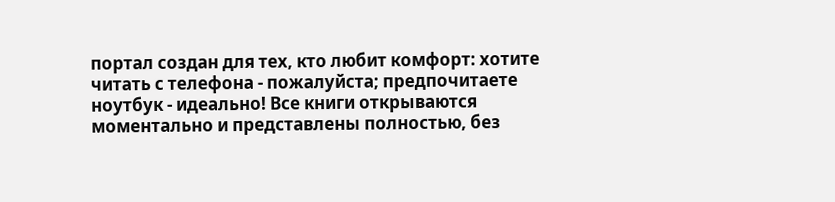портал создан для тех, кто любит комфорт: хотите читать с телефона - пожалуйста; предпочитаете ноутбук - идеально! Все книги открываются моментально и представлены полностью, без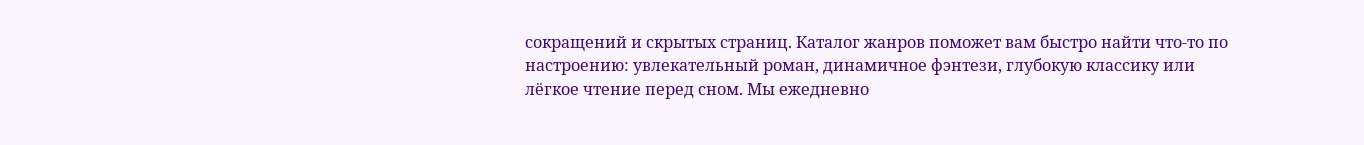сокращений и скрытых страниц. Каталог жанров поможет вам быстро найти что-то по настроению: увлекательный роман, динамичное фэнтези, глубокую классику или лёгкое чтение перед сном. Мы ежедневно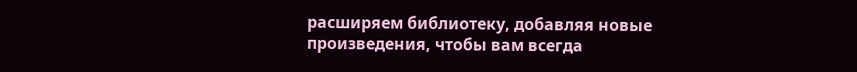расширяем библиотеку, добавляя новые произведения, чтобы вам всегда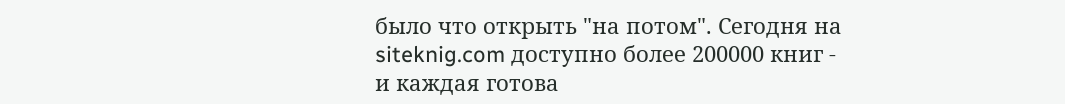было что открыть "на потом". Сегодня на siteknig.com доступно более 200000 книг - и каждая готова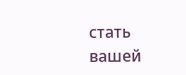стать вашей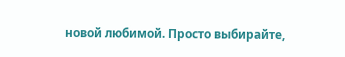новой любимой. Просто выбирайте,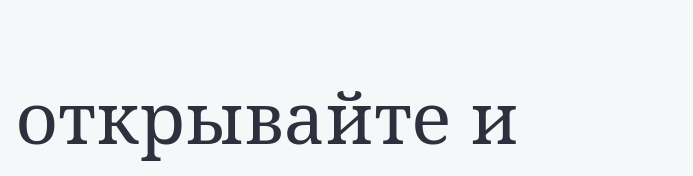открывайте и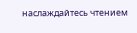наслаждайтесь чтением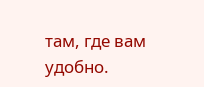там, где вам удобно.